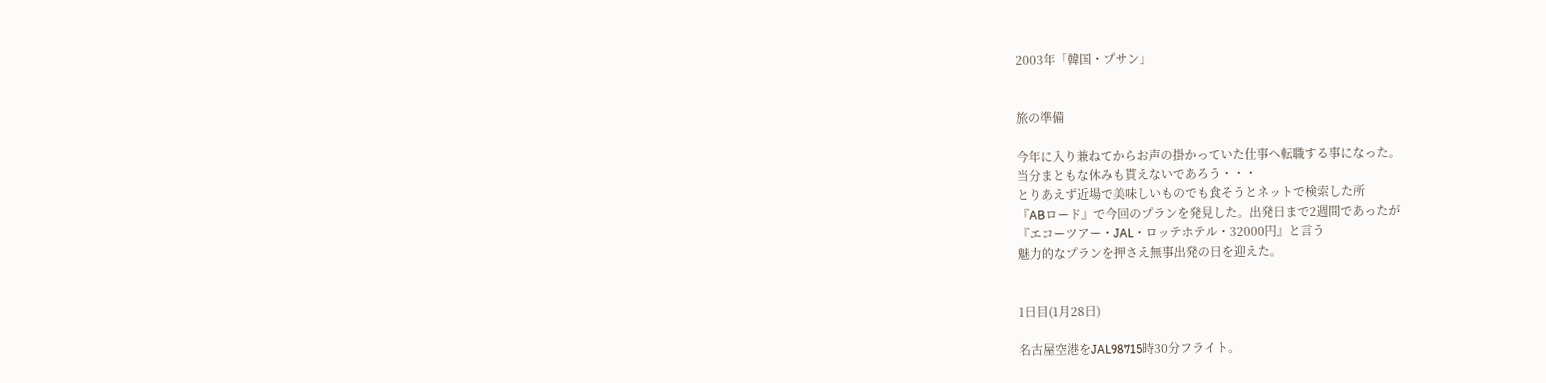2003年「韓国・プサン」


旅の準備

今年に入り兼ねてからお声の掛かっていた仕事へ転職する事になった。
当分まともな休みも貰えないであろう・・・
とりあえず近場で美味しいものでも食そうとネットで検索した所
『ABロード』で今回のプランを発見した。出発日まで2週間であったが
『エコーツアー・JAL・ロッテホテル・32000円』と言う
魅力的なプランを押さえ無事出発の日を迎えた。


1日目(1月28日)

名古屋空港をJAL98715時30分フライト。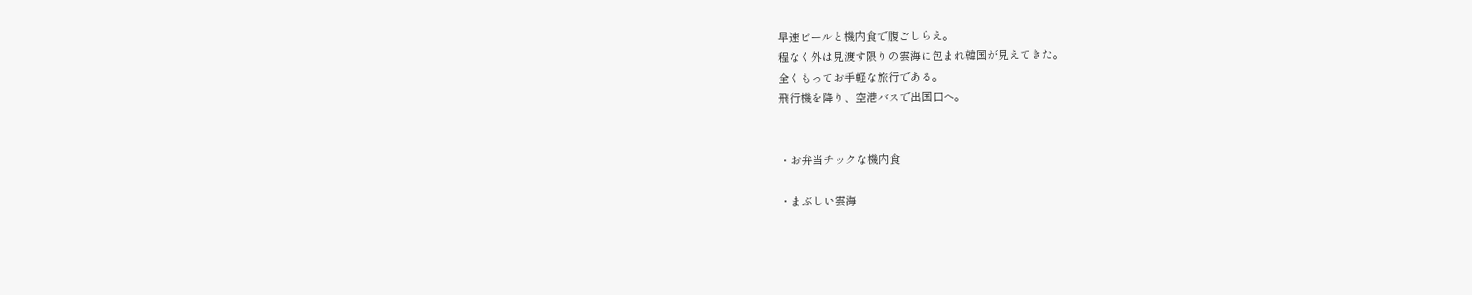早速ビールと機内食で腹ごしらえ。
程なく外は見渡す限りの雲海に包まれ韓国が見えてきた。
全くもってお手軽な旅行である。
飛行機を降り、空港バスで出国口へ。


・お弁当チックな機内食

・まぶしい雲海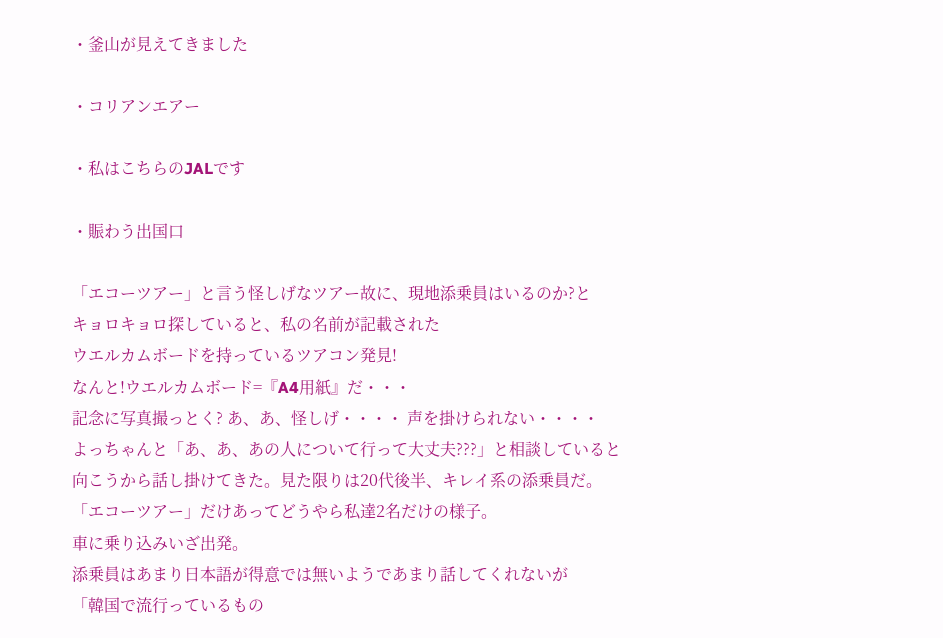・釜山が見えてきました

・コリアンエアー

・私はこちらのJALです

・賑わう出国口

「エコーツアー」と言う怪しげなツアー故に、現地添乗員はいるのか?と
キョロキョロ探していると、私の名前が記載された
ウエルカムボードを持っているツアコン発見!
なんと!ウエルカムボード=『A4用紙』だ・・・
記念に写真撮っとく? あ、あ、怪しげ・・・・ 声を掛けられない・・・・
よっちゃんと「あ、あ、あの人について行って大丈夫???」と相談していると
向こうから話し掛けてきた。見た限りは20代後半、キレイ系の添乗員だ。
「エコーツアー」だけあってどうやら私達2名だけの様子。
車に乗り込みいざ出発。
添乗員はあまり日本語が得意では無いようであまり話してくれないが
「韓国で流行っているもの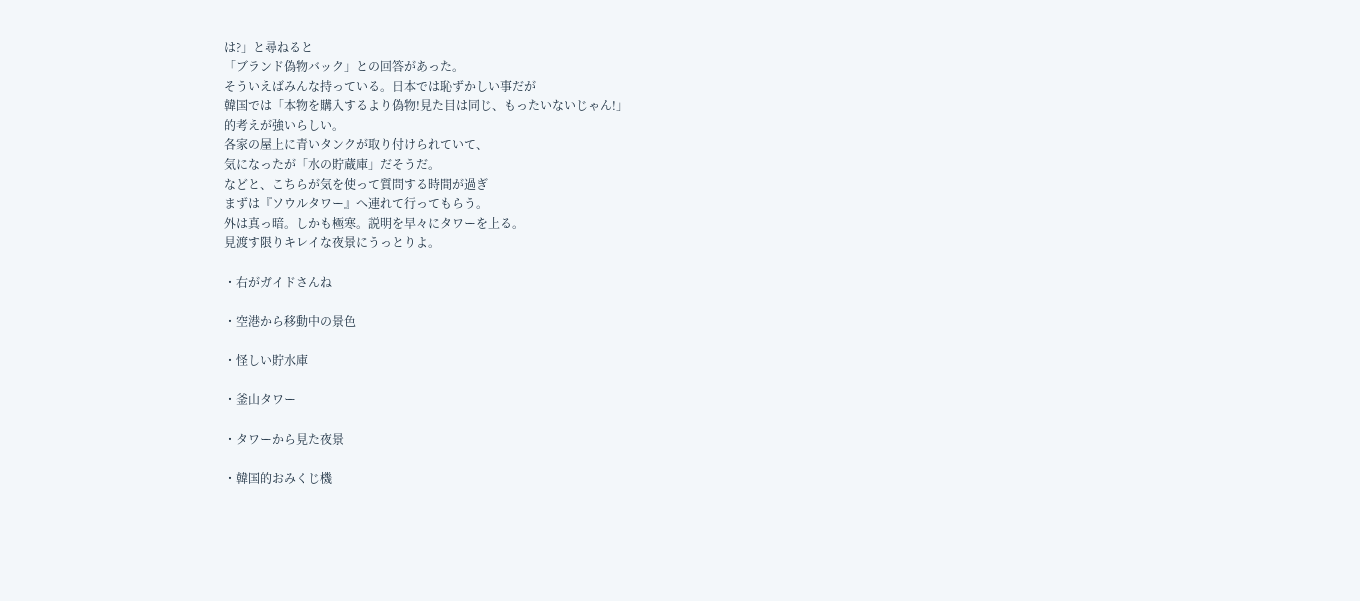は?」と尋ねると
「ブランド偽物バック」との回答があった。
そういえばみんな持っている。日本では恥ずかしい事だが
韓国では「本物を購入するより偽物!見た目は同じ、もったいないじゃん!」
的考えが強いらしい。
各家の屋上に青いタンクが取り付けられていて、
気になったが「水の貯蔵庫」だそうだ。
などと、こちらが気を使って質問する時間が過ぎ
まずは『ソウルタワー』へ連れて行ってもらう。
外は真っ暗。しかも極寒。説明を早々にタワーを上る。
見渡す限りキレイな夜景にうっとりよ。

・右がガイドさんね

・空港から移動中の景色

・怪しい貯水庫

・釜山タワー

・タワーから見た夜景

・韓国的おみくじ機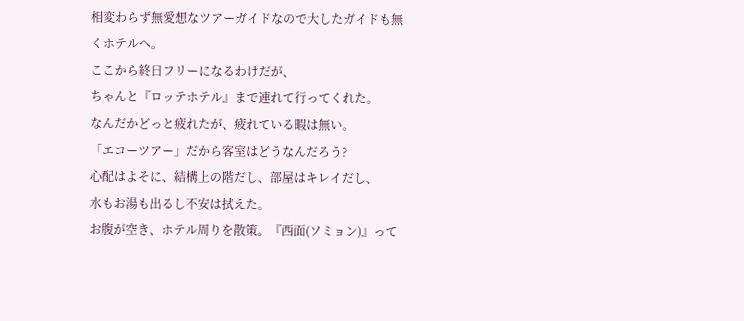相変わらず無愛想なツアーガイドなので大したガイドも無くホテルへ。
ここから終日フリーになるわけだが、
ちゃんと『ロッテホテル』まで連れて行ってくれた。
なんだかどっと疲れたが、疲れている暇は無い。
「エコーツアー」だから客室はどうなんだろう?
心配はよそに、結構上の階だし、部屋はキレイだし、
水もお湯も出るし不安は拭えた。
お腹が空き、ホテル周りを散策。『西面(ソミョン)』って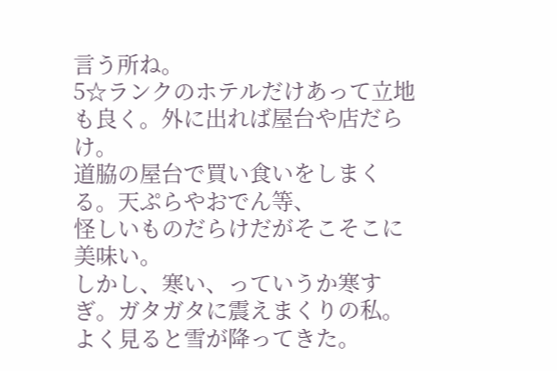言う所ね。
5☆ランクのホテルだけあって立地も良く。外に出れば屋台や店だらけ。
道脇の屋台で買い食いをしまくる。天ぷらやおでん等、
怪しいものだらけだがそこそこに美味い。
しかし、寒い、っていうか寒すぎ。ガタガタに震えまくりの私。
よく見ると雪が降ってきた。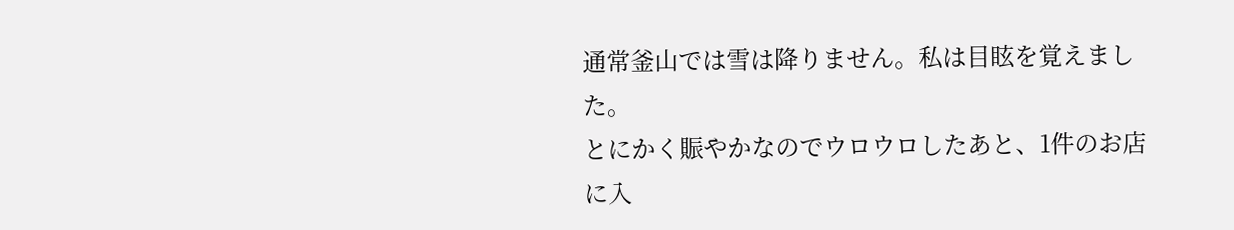通常釜山では雪は降りません。私は目眩を覚えました。
とにかく賑やかなのでウロウロしたあと、1件のお店に入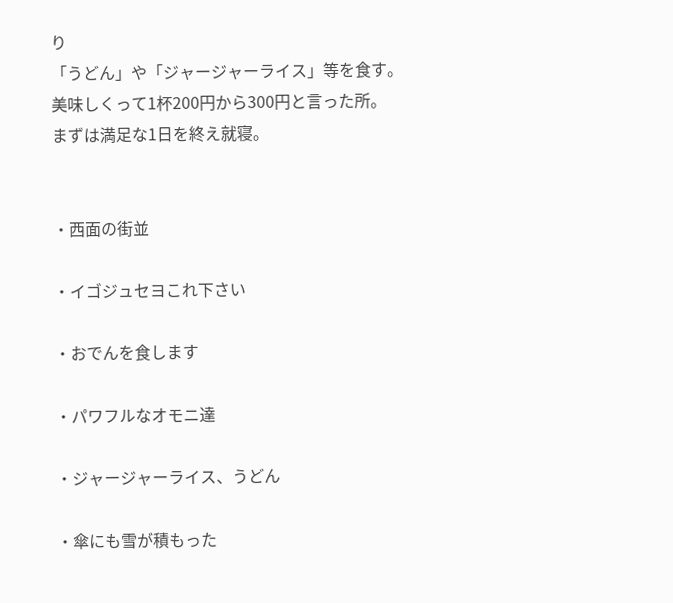り
「うどん」や「ジャージャーライス」等を食す。
美味しくって1杯200円から300円と言った所。
まずは満足な1日を終え就寝。


・西面の街並

・イゴジュセヨこれ下さい

・おでんを食します

・パワフルなオモニ達

・ジャージャーライス、うどん

・傘にも雪が積もった